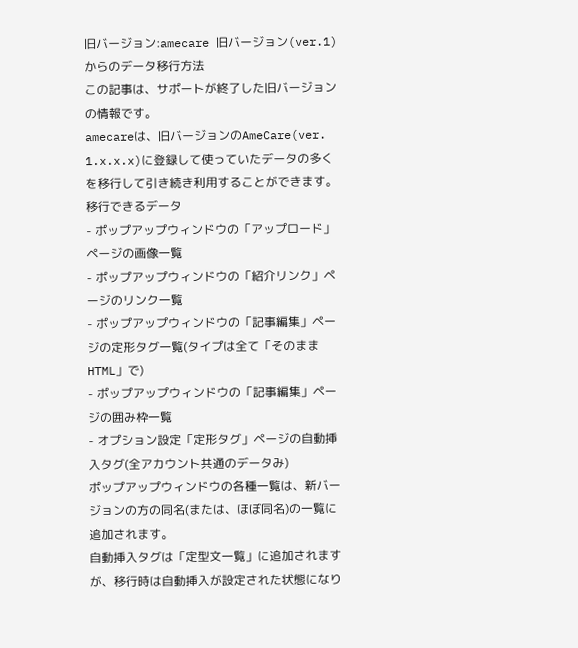旧バージョン:amecare 旧バージョン(ver.1)からのデータ移行方法
この記事は、サポートが終了した旧バージョンの情報です。
amecareは、旧バージョンのAmeCare(ver. 1.x.x.x)に登録して使っていたデータの多くを移行して引き続き利用することができます。
移行できるデータ
- ポップアップウィンドウの「アップロード」ページの画像一覧
- ポップアップウィンドウの「紹介リンク」ページのリンク一覧
- ポップアップウィンドウの「記事編集」ページの定形タグ一覧(タイプは全て「そのままHTML」で)
- ポップアップウィンドウの「記事編集」ページの囲み枠一覧
- オプション設定「定形タグ」ページの自動挿入タグ(全アカウント共通のデータみ)
ポップアップウィンドウの各種一覧は、新バージョンの方の同名(または、ほぼ同名)の一覧に追加されます。
自動挿入タグは「定型文一覧」に追加されますが、移行時は自動挿入が設定された状態になり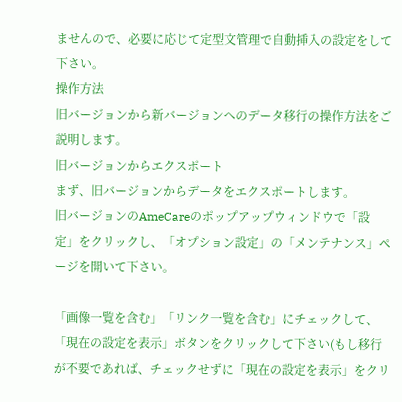ませんので、必要に応じて定型文管理で自動挿入の設定をして下さい。
操作方法
旧バージョンから新バージョンへのデータ移行の操作方法をご説明します。
旧バージョンからエクスポート
まず、旧バージョンからデータをエクスポートします。
旧バージョンのAmeCareのポップアップウィンドウで「設定」をクリックし、「オプション設定」の「メンテナンス」ページを開いて下さい。

「画像一覧を含む」「リンク一覧を含む」にチェックして、「現在の設定を表示」ボタンをクリックして下さい(もし移行が不要であれば、チェックせずに「現在の設定を表示」をクリ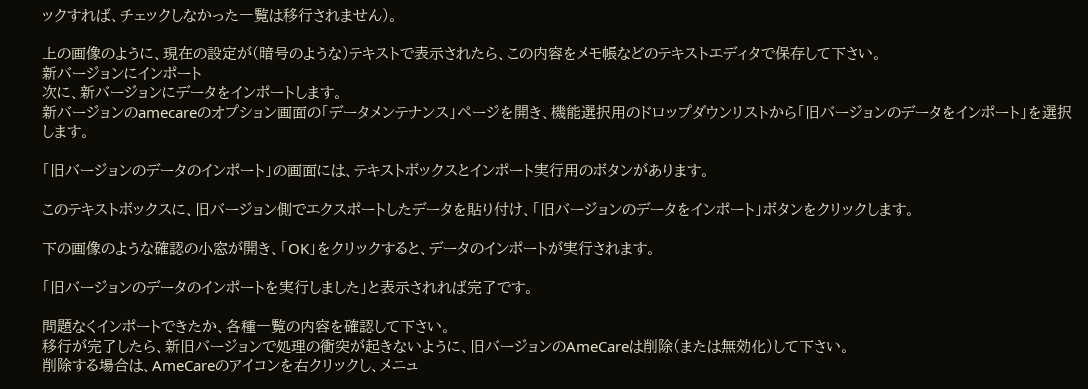ックすれば、チェックしなかった一覧は移行されません)。

上の画像のように、現在の設定が(暗号のような)テキストで表示されたら、この内容をメモ帳などのテキストエディタで保存して下さい。
新バージョンにインポート
次に、新バージョンにデータをインポートします。
新バージョンのamecareのオプション画面の「データメンテナンス」ページを開き、機能選択用のドロップダウンリストから「旧バージョンのデータをインポート」を選択します。

「旧バージョンのデータのインポート」の画面には、テキストボックスとインポート実行用のボタンがあります。

このテキストボックスに、旧バージョン側でエクスポートしたデータを貼り付け、「旧バージョンのデータをインポート」ボタンをクリックします。

下の画像のような確認の小窓が開き、「OK」をクリックすると、データのインポートが実行されます。

「旧バージョンのデータのインポートを実行しました」と表示されれば完了です。

問題なくインポートできたか、各種一覧の内容を確認して下さい。
移行が完了したら、新旧バージョンで処理の衝突が起きないように、旧バージョンのAmeCareは削除(または無効化)して下さい。
削除する場合は、AmeCareのアイコンを右クリックし、メニュ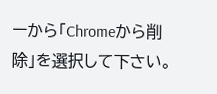ーから「Chromeから削除」を選択して下さい。